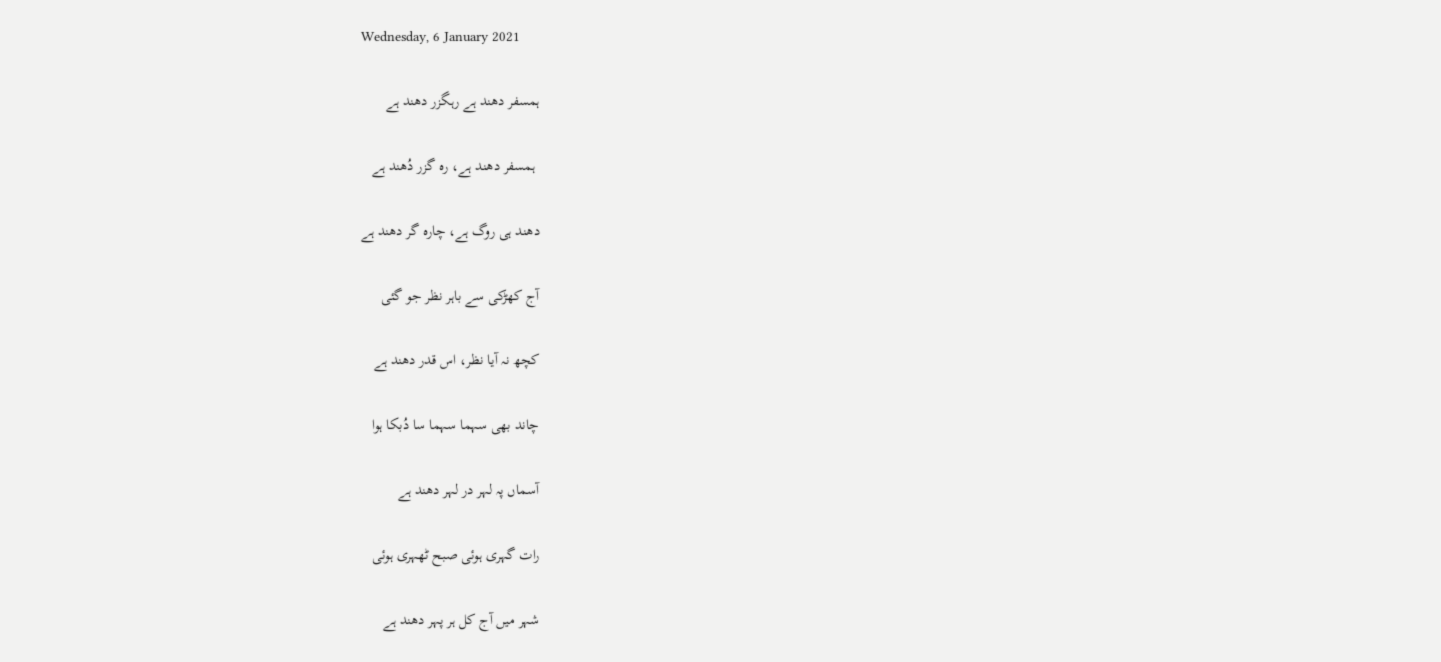Wednesday, 6 January 2021

ہمسفر دھند ہے رہگزر دھند ہے

 ہمسفر دھند ہے، رہ گزر دُھند ہے

دھند ہی روگ ہے، چارہ گر دھند ہے

آج کھڑکی سے باہر نظر جو گئی

کچھ نہ آیا نظر، اس قدر دھند ہے

چاند بھی سہما سہما سا دُبکا ہوا

آسماں پہ لہر در لہر دھند ہے

رات گہری ہوئی صبح ٹھہری ہوئی

شہر میں آج کل ہر پہر دھند ہے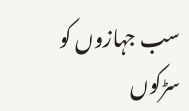سب جہازوں کو سڑکوں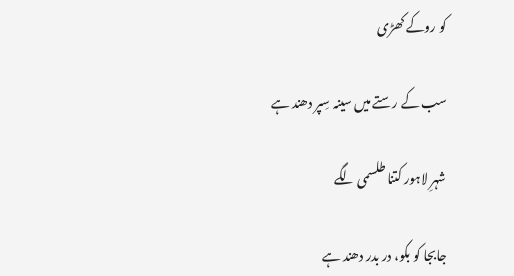کو روکے کھڑی

سب کے رستے میں سینہ سِپر دھند ہے

شہرِ لاہور کتنا طلسمی لگے

جابجا کو بکو، در بدر دھند ہے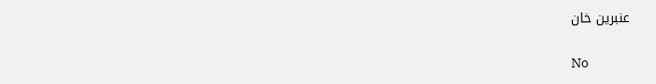عنبرین خان

No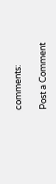comments:

Post a Comment